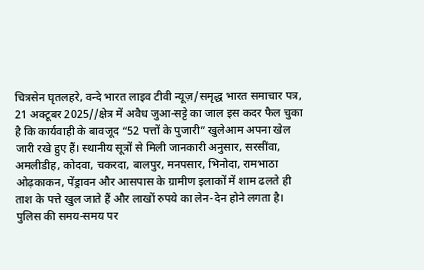चित्रसेन घृतलहरे, वन्दे भारत लाइव टीवी न्यूज़/समृद्ध भारत समाचार पत्र, 21 अक्टूबर 2025//क्षेत्र में अवैध जुआ-सट्टे का जाल इस कदर फैल चुका है कि कार्यवाही के बावजूद “52 पत्तों के पुजारी” खुलेआम अपना खेल जारी रखे हुए हैं। स्थानीय सूत्रों से मिली जानकारी अनुसार, सरसींवा, अमलीडीह, कोदवा, चकरदा, बालपुर, मनपसार, भिनोदा, रामभाठा ओढ़काकन, पेंड्रावन और आसपास के ग्रामीण इलाकों में शाम ढलते ही ताश के पत्ते खुल जाते हैं और लाखों रुपये का लेन-देन होने लगता है।
पुलिस की समय-समय पर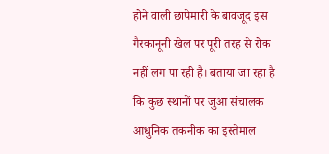होने वाली छापेमारी के बावजूद इस गैरकानूनी खेल पर पूरी तरह से रोक नहीं लग पा रही है। बताया जा रहा है कि कुछ स्थानों पर जुआ संचालक आधुनिक तकनीक का इस्तेमाल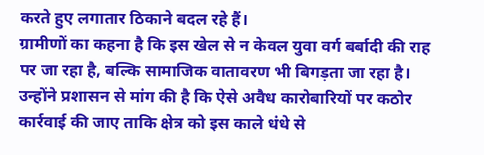करते हुए लगातार ठिकाने बदल रहे हैं।
ग्रामीणों का कहना है कि इस खेल से न केवल युवा वर्ग बर्बादी की राह पर जा रहा है, बल्कि सामाजिक वातावरण भी बिगड़ता जा रहा है। उन्होंने प्रशासन से मांग की है कि ऐसे अवैध कारोबारियों पर कठोर कार्रवाई की जाए ताकि क्षेत्र को इस काले धंधे से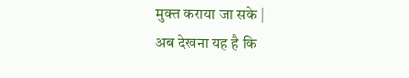मुक्त कराया जा सके |
अब देखना यह है कि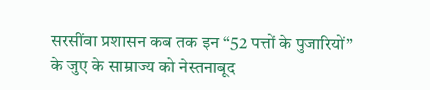सरसींवा प्रशासन कब तक इन “52 पत्तों के पुजारियों” के जुए के साम्राज्य को नेस्तनाबूद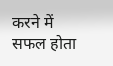करने में सफल होता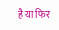है या फिर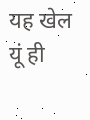यह खेल यूं ही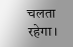चलता रहेगा।